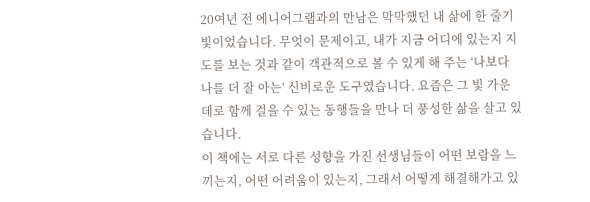20여년 전 에니어그램과의 만남은 막막했던 내 삶에 한 줄기 빛이었습니다. 무엇이 문제이고, 내가 지금 어디에 있는지 지도를 보는 것과 같이 객관적으로 볼 수 있게 해 주는 ‘나보다 나를 더 잘 아는’ 신비로운 도구였습니다. 요즘은 그 빛 가운데로 함께 걸을 수 있는 동행들을 만나 더 풍성한 삶을 살고 있습니다.
이 책에는 서로 다른 성향을 가진 선생님들이 어떤 보람을 느끼는지, 어떤 어려움이 있는지, 그래서 어떻게 해결해가고 있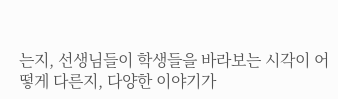는지, 선생님들이 학생들을 바라보는 시각이 어떻게 다른지, 다양한 이야기가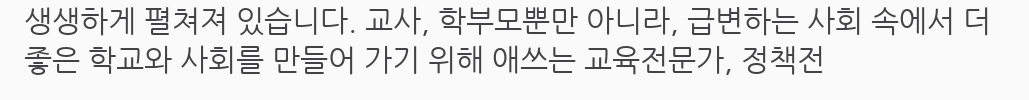생생하게 펼쳐져 있습니다. 교사, 학부모뿐만 아니라, 급변하는 사회 속에서 더 좋은 학교와 사회를 만들어 가기 위해 애쓰는 교육전문가, 정책전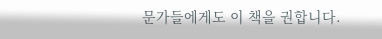문가들에게도 이 책을 권합니다.